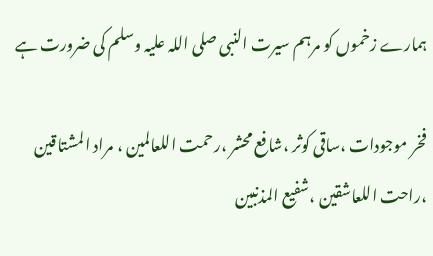ہمارے زخموں کو مرہم سیرت النبی صلی اللہ علیہ وسلم کی ضرورت ہے

فخر موجودات ،ساقی کوثر ،شافع محشر ،رحمت اللعالمین ، مراد المشتاقین ،راحت اللعاشقین ،شفیع المذنبین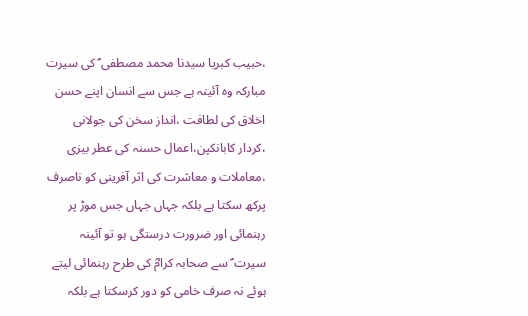،حبیب کبریا سیدنا محمد مصطفی ؐ کی سیرت مبارکہ وہ آئینہ ہے جس سے انسان اپنے حسن اخلاق کی لطافت ،انداز سخن کی جولانی ،کردار کابانکپن،اعمال حسنہ کی عطر بیزی ،معاملات و معاشرت کی اثر آفرینی کو ناصرف پرکھ سکتا ہے بلکہ جہاں جہاں جس موڑ پر رہنمائی اور ضرورت درستگی ہو تو آئینہ سیرت ؐ سے صحابہ کرامؓ کی طرح رہنمائی لیتے ہوئے نہ صرف خامی کو دور کرسکتا ہے بلکہ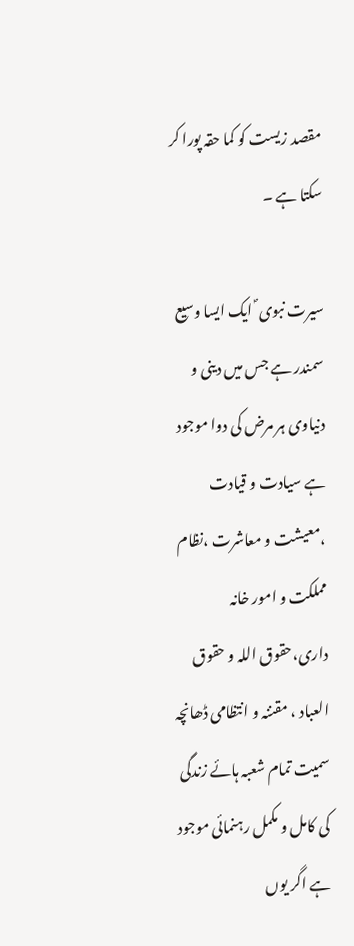مقصد زیست کو کما حقہ پورا کر سکتا ہے ۔

سیرت نبوی ؐ ایک ایسا وسیع سمندر ہے جس میں دینی و دنیاوی ہر مرض کی دوا موجود ہے سیادت و قیادت ،معیشت و معاشرت ،نظام مملکت و امور خانہ داری،حقوق اللہ و حقوق العباد ، مقننہ و انتظامی ڈھانچہ سمیت تمام شعبہ ہائے زندگی کی کامل و مکمل رہنمائی موجود ہے اگر یوں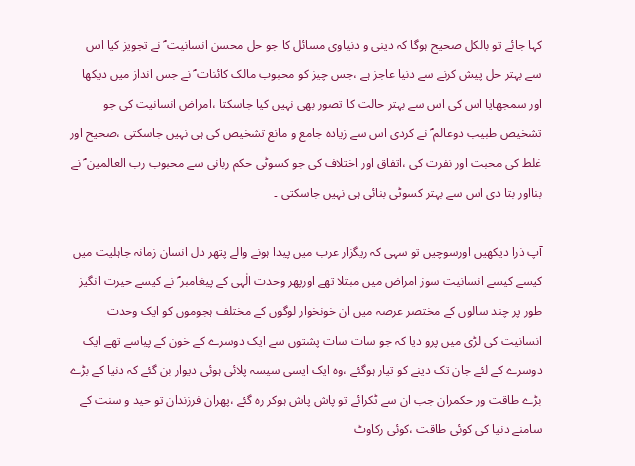کہا جائے تو بالکل صحیح ہوگا کہ دینی و دنیاوی مسائل کا جو حل محسن انسانیت ؐ نے تجویز کیا اس سے بہتر حل پیش کرنے سے دنیا عاجز ہے ،جس چیز کو محبوب مالک کائنات ؐ نے جس انداز میں دیکھا اور سمجھایا اس کی اس سے بہتر حالت کا تصور بھی نہیں کیا جاسکتا ،امراض انسانیت کی جو تشخیص طبیب دوعالم ؐ نے کردی اس سے زیادہ جامع و مانع تشخیص کی ہی نہیں جاسکتی ،صحیح اور غلط کی محبت اور نفرت کی ،اتفاق اور اختلاف کی جو کسوٹی حکم ربانی سے محبوب رب العالمین ؐ نے بنااور بتا دی اس سے بہتر کسوٹی بنائی ہی نہیں جاسکتی ۔

آپ ذرا دیکھیں اورسوچیں تو سہی کہ ریگزار عرب میں پیدا ہونے والے پتھر دل انسان زمانہ جاہلیت میں کیسے کیسے انسانیت سوز امراض میں مبتلا تھے اورپھر وحدت الٰہی کے پیغامبر ؐ نے کیسے حیرت انگیز طور پر چند سالوں کے مختصر عرصہ میں ان خونخوار لوگوں کے مختلف ہجوموں کو ایک وحدت انسانیت کی لڑی میں پرو دیا کہ جو سات سات پشتوں سے ایک دوسرے کے خون کے پیاسے تھے ایک دوسرے کے لئے جان تک دینے کو تیار ہوگئے ،وہ ایک ایسی سیسہ پلائی ہوئی دیوار بن گئے کہ دنیا کے بڑے بڑے طاقت ور حکمران جب ان سے ٹکرائے تو پاش پاش ہوکر رہ گئے ،پھران فرزندان تو حید و سنت کے سامنے دنیا کی کوئی طاقت ،کوئی رکاوٹ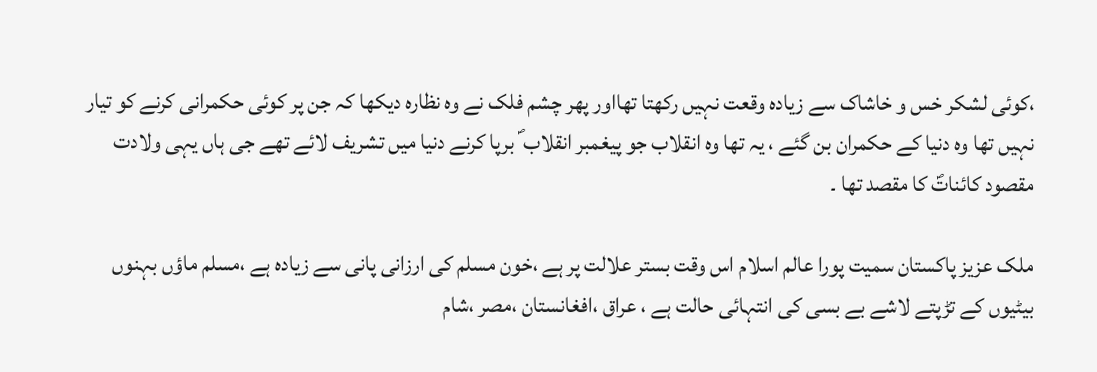،کوئی لشکر خس و خاشاک سے زیادہ وقعت نہیں رکھتا تھااور پھر چشم فلک نے وہ نظارہ دیکھا کہ جن پر کوئی حکمرانی کرنے کو تیار نہیں تھا وہ دنیا کے حکمران بن گئے ، یہ تھا وہ انقلاب جو پیغمبر انقلاب ؐ برپا کرنے دنیا میں تشریف لائے تھے جی ہاں یہی ولادت مقصود کائناتؐ کا مقصد تھا ۔

ملک عزیز پاکستان سمیت پورا عالم اسلام اس وقت بستر علالت پر ہے ،خون مسلم کی ارزانی پانی سے زیادہ ہے ،مسلم ماؤں بہنوں بیٹیوں کے تڑپتے لاشے بے بسی کی انتہائی حالت ہے ، عراق ،افغانستان ،مصر ،شام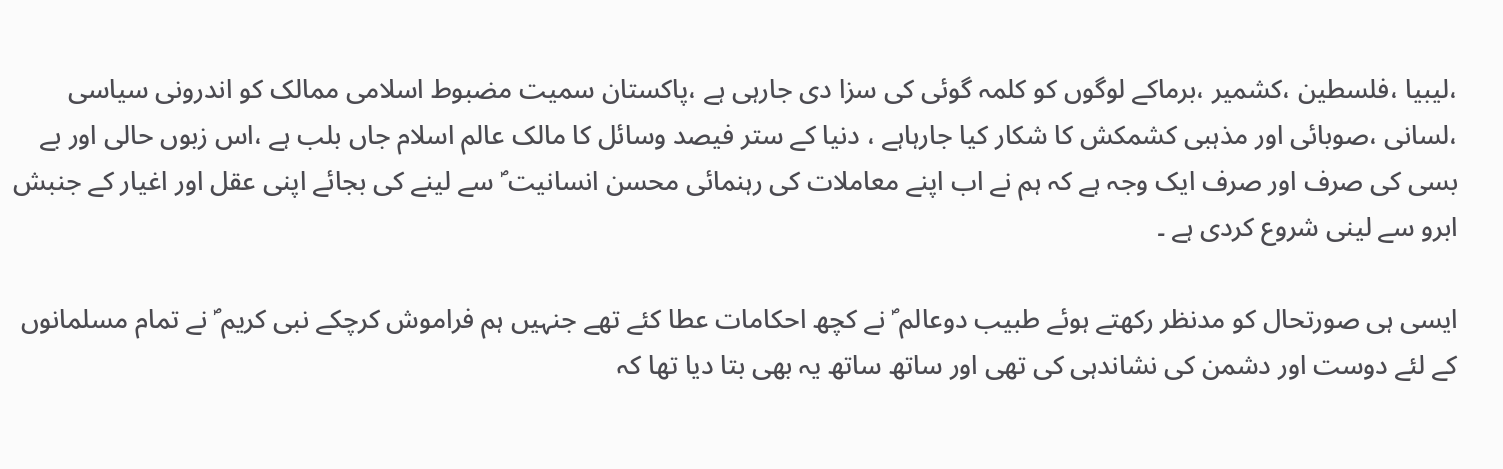،لیبیا ،فلسطین ،کشمیر ،برماکے لوگوں کو کلمہ گوئی کی سزا دی جارہی ہے ،پاکستان سمیت مضبوط اسلامی ممالک کو اندرونی سیاسی ،لسانی ،صوبائی اور مذہبی کشمکش کا شکار کیا جارہاہے ، دنیا کے ستر فیصد وسائل کا مالک عالم اسلام جاں بلب ہے ،اس زبوں حالی اور بے بسی کی صرف اور صرف ایک وجہ ہے کہ ہم نے اب اپنے معاملات کی رہنمائی محسن انسانیت ؐ سے لینے کی بجائے اپنی عقل اور اغیار کے جنبش ابرو سے لینی شروع کردی ہے ۔

ایسی ہی صورتحال کو مدنظر رکھتے ہوئے طبیب دوعالم ؐ نے کچھ احکامات عطا کئے تھے جنہیں ہم فراموش کرچکے نبی کریم ؐ نے تمام مسلمانوں کے لئے دوست اور دشمن کی نشاندہی کی تھی اور ساتھ ساتھ یہ بھی بتا دیا تھا کہ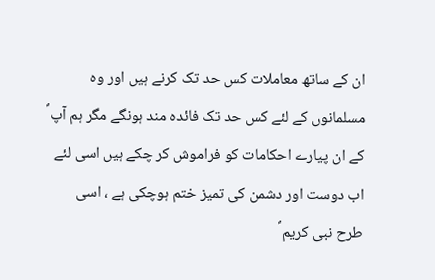ان کے ساتھ معاملات کس حد تک کرنے ہیں اور وہ مسلمانوں کے لئے کس حد تک فائدہ مند ہونگے مگر ہم آپ ؐ کے ان پیارے احکامات کو فراموش کر چکے ہیں اسی لئے اب دوست اور دشمن کی تمیز ختم ہوچکی ہے ، اسی طرح نبی کریم ؐ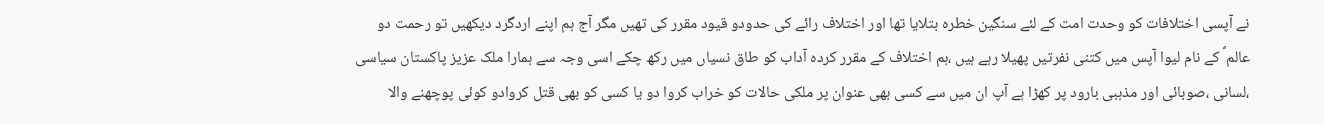نے آپسی اختلافات کو وحدت امت کے لئے سنگین خطرہ بتلایا تھا اور اختلاف رائے کی حدودو قیود مقرر کی تھیں مگر آج ہم اپنے اردگرد دیکھیں تو رحمت دو عالم ؐ کے نام لیوا آپس میں کتنی نفرتیں پھیلا رہے ہیں ،ہم اختلاف کے مقرر کردہ آداب کو طاق نسیاں میں رکھ چکے اسی وجہ سے ہمارا ملک عزیز پاکستان سیاسی ،لسانی ،صوبائی اور مذہبی بارود پر کھڑا ہے آپ ان میں سے کسی بھی عنوان پر ملکی حالات کو خراب کروا دو یا کسی کو بھی قتل کروادو کوئی پوچھنے والا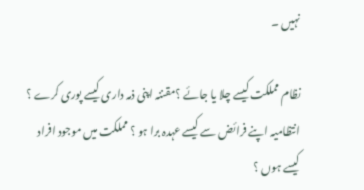نہیں ۔

نظام مملکت کیسے چلا یا جائے ؟مقننہ اپنی ذمہ داری کیسے پوری کرے ؟ انتظامیہ اپنے فرائض سے کیسے عہدہ برا ہو ؟ مملکت میں موجود افراد کیسے ہوں ؟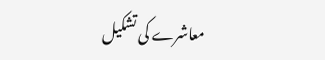معاشرے کی تشکیل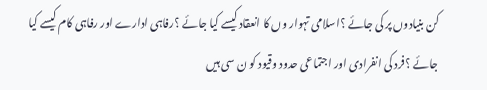کن بنیادوں پر کی جائے ؟اسلامی تہوار وں کا انعقاد کیسے کیا جائے ؟رفاہی ادارے اور رفاہی کام کیسے کیا جائے ؟فرد کی انفرادی اور اجتماعی حدود وقیود کو ن سی ہیں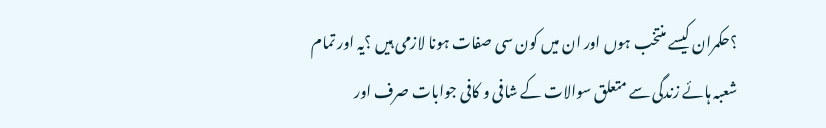؟حکمران کیسے منتخب ہوں اور ان میں کون سی صفات ہونا لازمی ہیں ؟یہ اور تمام شعبہ ہائے زندگی سے متعلق سوالات کے شافی و کافی جوابات صرف اور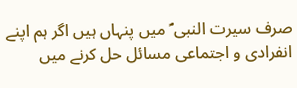صرف سیرت النبی ؐ میں پنہاں ہیں اگر ہم اپنے انفرادی و اجتماعی مسائل حل کرنے میں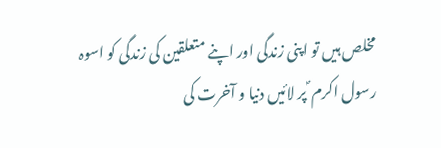مخلص ہیں تو اپنی زندگی اور اپنے متعلقین کی زندگی کو اسوہ رسول اکرم ؐ پر لائیں دنیا و آخرت کی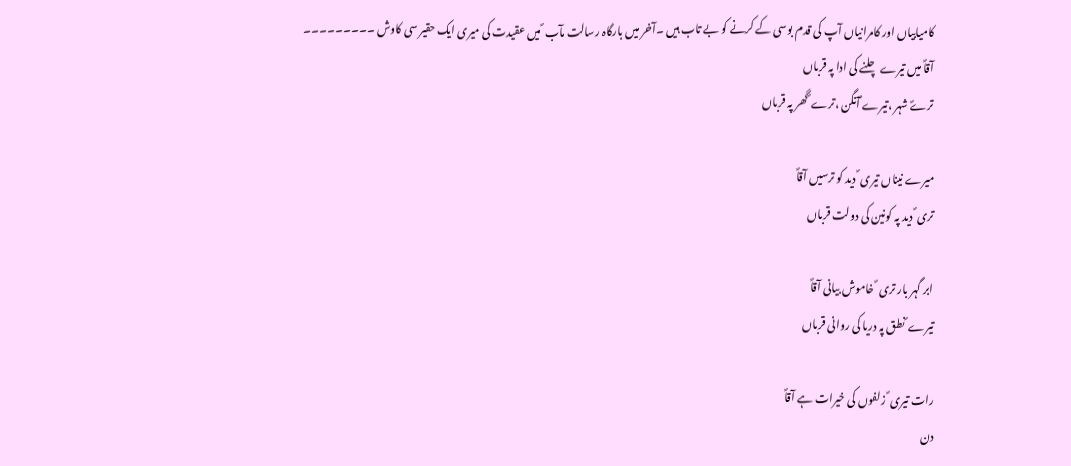کامیابیاں اور کامرانیاں آپ کی قدم بوسی کے کرنے کو بے تاب ہیں ۔آخر میں بارگاہ رسالت مآب ؐ میں عقیدت کی میری ایک حقیر سی کاوش ۔۔۔۔۔۔۔۔۔
آقاؐ میں تیرے چلنے کی ادا پہ قرباں
ترےؐ شہر ،تیرے ؐآنگن ،ترے ؐ گھر پہ قرباں

میرے نیناں تیری ؐ دید کو ترسیں آقاؐ
تری ؐ دید پہ کونین کی دولت قرباں

ابر گہر بار تری ؐ خاموش بیانی آقاؐ
تیرے ؐ نطق پہ دریا کی روانی قرباں

رات تیری ؐ زلفوں کی خیرات ہے آقاؐ
دن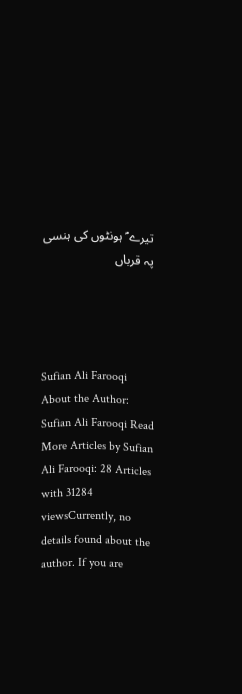تیرے ؐ ہونٹوں کی ہنسی پہ قرباں




Sufian Ali Farooqi
About the Author: Sufian Ali Farooqi Read More Articles by Sufian Ali Farooqi: 28 Articles with 31284 viewsCurrently, no details found about the author. If you are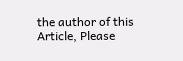the author of this Article, Please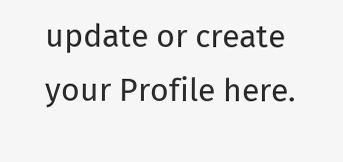update or create your Profile here.